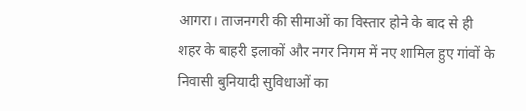आगरा। ताजनगरी की सीमाओं का विस्तार होने के बाद से ही शहर के बाहरी इलाकों और नगर निगम में नए शामिल हुए गांवों के निवासी बुनियादी सुविधाओं का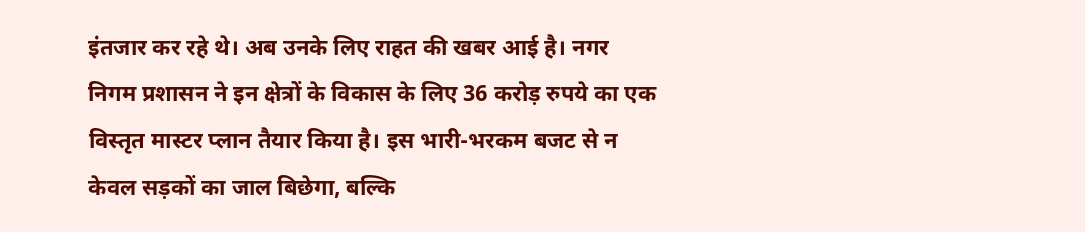इंतजार कर रहे थे। अब उनके लिए राहत की खबर आई है। नगर निगम प्रशासन ने इन क्षेत्रों के विकास के लिए 36 करोड़ रुपये का एक विस्तृत मास्टर प्लान तैयार किया है। इस भारी-भरकम बजट से न केवल सड़कों का जाल बिछेगा, बल्कि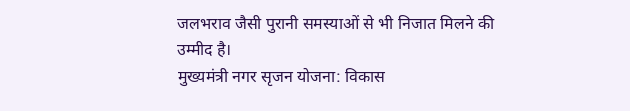जलभराव जैसी पुरानी समस्याओं से भी निजात मिलने की उम्मीद है।
मुख्यमंत्री नगर सृजन योजना: विकास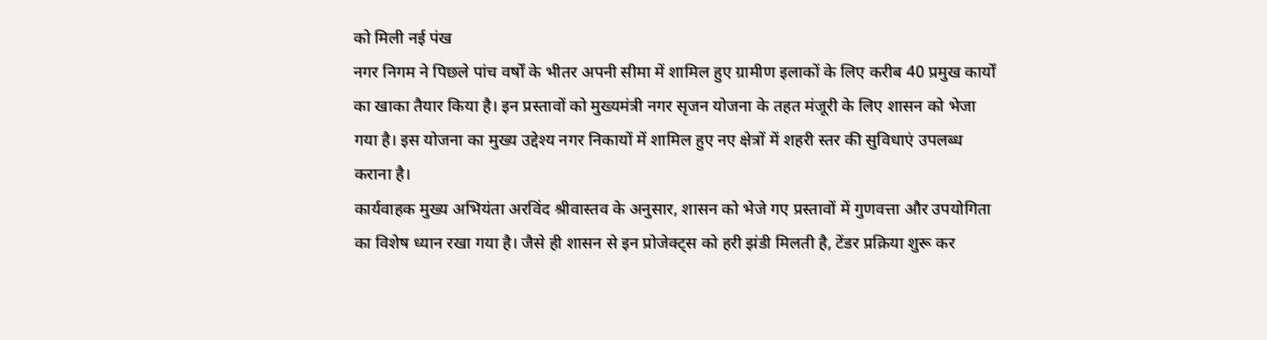को मिली नई पंख
नगर निगम ने पिछले पांच वर्षों के भीतर अपनी सीमा में शामिल हुए ग्रामीण इलाकों के लिए करीब 40 प्रमुख कार्यों का खाका तैयार किया है। इन प्रस्तावों को मुख्यमंत्री नगर सृजन योजना के तहत मंजूरी के लिए शासन को भेजा गया है। इस योजना का मुख्य उद्देश्य नगर निकायों में शामिल हुए नए क्षेत्रों में शहरी स्तर की सुविधाएं उपलब्ध कराना है।
कार्यवाहक मुख्य अभियंता अरविंद श्रीवास्तव के अनुसार, शासन को भेजे गए प्रस्तावों में गुणवत्ता और उपयोगिता का विशेष ध्यान रखा गया है। जैसे ही शासन से इन प्रोजेक्ट्स को हरी झंडी मिलती है, टेंडर प्रक्रिया शुरू कर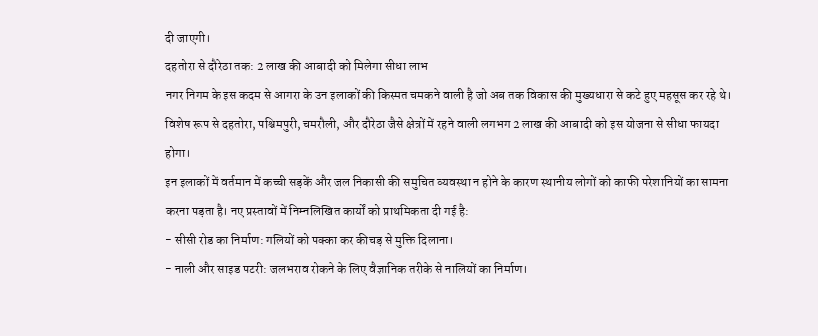दी जाएगी।
दहतोरा से दौरेठा तक: 2 लाख की आबादी को मिलेगा सीधा लाभ
नगर निगम के इस कदम से आगरा के उन इलाकों की किस्मत चमकने वाली है जो अब तक विकास की मुख्यधारा से कटे हुए महसूस कर रहे थे। विशेष रूप से दहतोरा, पश्चिमपुरी, चमरौली, और दौरेठा जैसे क्षेत्रों में रहने वाली लगभग 2 लाख की आबादी को इस योजना से सीधा फायदा होगा।
इन इलाकों में वर्तमान में कच्ची सड़कें और जल निकासी की समुचित व्यवस्था न होने के कारण स्थानीय लोगों को काफी परेशानियों का सामना करना पड़ता है। नए प्रस्तावों में निम्नलिखित कार्यों को प्राथमिकता दी गई है:
- सीसी रोड का निर्माण: गलियों को पक्का कर कीचड़ से मुक्ति दिलाना।
- नाली और साइड पटरी: जलभराव रोकने के लिए वैज्ञानिक तरीके से नालियों का निर्माण।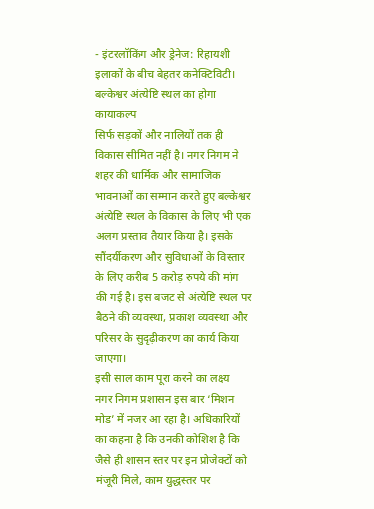- इंटरलॉकिंग और ड्रेनेज: रिहायशी इलाकों के बीच बेहतर कनेक्टिविटी।
बल्केश्वर अंत्येष्टि स्थल का होगा कायाकल्प
सिर्फ सड़कों और नालियों तक ही विकास सीमित नहीं है। नगर निगम ने शहर की धार्मिक और सामाजिक भावनाओं का सम्मान करते हुए बल्केश्वर अंत्येष्टि स्थल के विकास के लिए भी एक अलग प्रस्ताव तैयार किया है। इसके सौंदर्यीकरण और सुविधाओं के विस्तार के लिए करीब 5 करोड़ रुपये की मांग की गई है। इस बजट से अंत्येष्टि स्थल पर बैठने की व्यवस्था, प्रकाश व्यवस्था और परिसर के सुदृढ़ीकरण का कार्य किया जाएगा।
इसी साल काम पूरा करने का लक्ष्य
नगर निगम प्रशासन इस बार ‘मिशन मोड’ में नजर आ रहा है। अधिकारियों का कहना है कि उनकी कोशिश है कि जैसे ही शासन स्तर पर इन प्रोजेक्टों को मंजूरी मिले, काम युद्धस्तर पर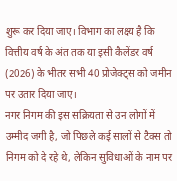शुरू कर दिया जाए। विभाग का लक्ष्य है कि वित्तीय वर्ष के अंत तक या इसी कैलेंडर वर्ष (2026) के भीतर सभी 40 प्रोजेक्ट्स को जमीन पर उतार दिया जाए।
नगर निगम की इस सक्रियता से उन लोगों में उम्मीद जगी है, जो पिछले कई सालों से टैक्स तो निगम को दे रहे थे, लेकिन सुविधाओं के नाम पर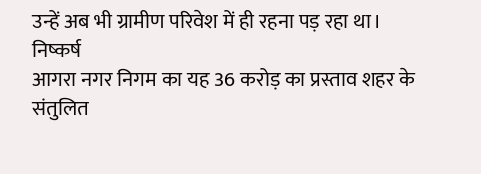उन्हें अब भी ग्रामीण परिवेश में ही रहना पड़ रहा था।
निष्कर्ष
आगरा नगर निगम का यह 36 करोड़ का प्रस्ताव शहर के संतुलित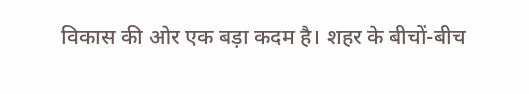विकास की ओर एक बड़ा कदम है। शहर के बीचों-बीच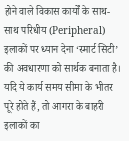होने वाले विकास कार्यों के साथ-साथ परिधीय (Peripheral) इलाकों पर ध्यान देना ‘स्मार्ट सिटी’ की अवधारणा को सार्थक बनाता है। यदि ये कार्य समय सीमा के भीतर पूरे होते हैं, तो आगरा के बाहरी इलाकों का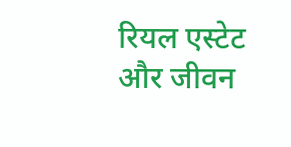रियल एस्टेट और जीवन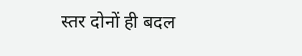स्तर दोनों ही बदल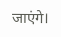जाएंगे।